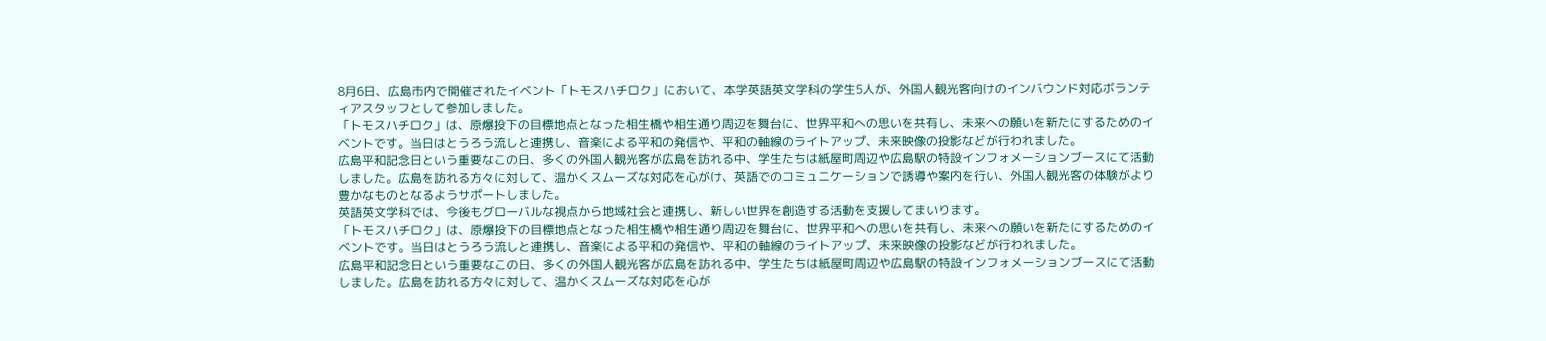8月6日、広島市内で開催されたイベント「トモスハチロク」において、本学英語英文学科の学生5人が、外国人観光客向けのインバウンド対応ボランティアスタッフとして参加しました。
「トモスハチロク」は、原爆投下の目標地点となった相生橋や相生通り周辺を舞台に、世界平和への思いを共有し、未来への願いを新たにするためのイベントです。当日はとうろう流しと連携し、音楽による平和の発信や、平和の軸線のライトアップ、未来映像の投影などが行われました。
広島平和記念日という重要なこの日、多くの外国人観光客が広島を訪れる中、学生たちは紙屋町周辺や広島駅の特設インフォメーションブースにて活動しました。広島を訪れる方々に対して、温かくスムーズな対応を心がけ、英語でのコミュニケーションで誘導や案内を行い、外国人観光客の体験がより豊かなものとなるようサポートしました。
英語英文学科では、今後もグローバルな視点から地域社会と連携し、新しい世界を創造する活動を支援してまいります。
「トモスハチロク」は、原爆投下の目標地点となった相生橋や相生通り周辺を舞台に、世界平和への思いを共有し、未来への願いを新たにするためのイベントです。当日はとうろう流しと連携し、音楽による平和の発信や、平和の軸線のライトアップ、未来映像の投影などが行われました。
広島平和記念日という重要なこの日、多くの外国人観光客が広島を訪れる中、学生たちは紙屋町周辺や広島駅の特設インフォメーションブースにて活動しました。広島を訪れる方々に対して、温かくスムーズな対応を心が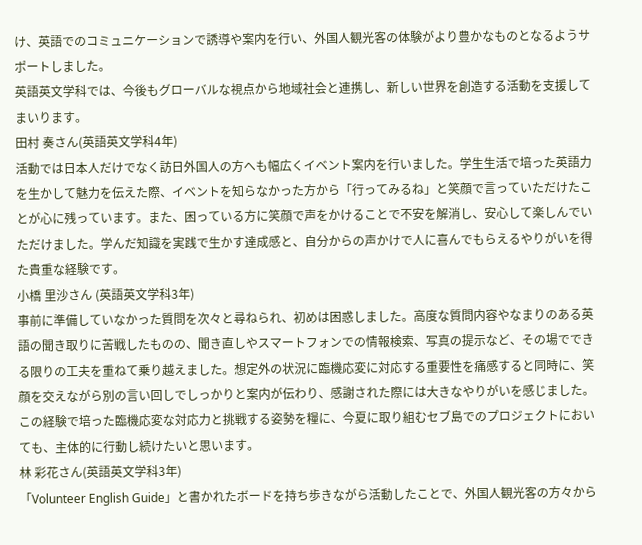け、英語でのコミュニケーションで誘導や案内を行い、外国人観光客の体験がより豊かなものとなるようサポートしました。
英語英文学科では、今後もグローバルな視点から地域社会と連携し、新しい世界を創造する活動を支援してまいります。
田村 奏さん(英語英文学科4年)
活動では日本人だけでなく訪日外国人の方へも幅広くイベント案内を行いました。学生生活で培った英語力を生かして魅力を伝えた際、イベントを知らなかった方から「行ってみるね」と笑顔で言っていただけたことが心に残っています。また、困っている方に笑顔で声をかけることで不安を解消し、安心して楽しんでいただけました。学んだ知識を実践で生かす達成感と、自分からの声かけで人に喜んでもらえるやりがいを得た貴重な経験です。
小橋 里沙さん (英語英文学科3年)
事前に準備していなかった質問を次々と尋ねられ、初めは困惑しました。高度な質問内容やなまりのある英語の聞き取りに苦戦したものの、聞き直しやスマートフォンでの情報検索、写真の提示など、その場でできる限りの工夫を重ねて乗り越えました。想定外の状況に臨機応変に対応する重要性を痛感すると同時に、笑顔を交えながら別の言い回しでしっかりと案内が伝わり、感謝された際には大きなやりがいを感じました。この経験で培った臨機応変な対応力と挑戦する姿勢を糧に、今夏に取り組むセブ島でのプロジェクトにおいても、主体的に行動し続けたいと思います。
林 彩花さん(英語英文学科3年)
「Volunteer English Guide」と書かれたボードを持ち歩きながら活動したことで、外国人観光客の方々から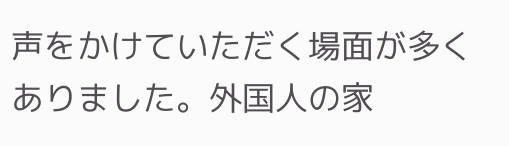声をかけていただく場面が多くありました。外国人の家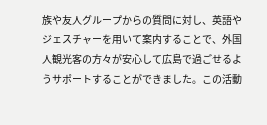族や友人グループからの質問に対し、英語やジェスチャーを用いて案内することで、外国人観光客の方々が安心して広島で過ごせるようサポートすることができました。この活動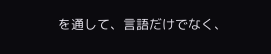を通して、言語だけでなく、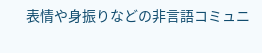表情や身振りなどの非言語コミュニ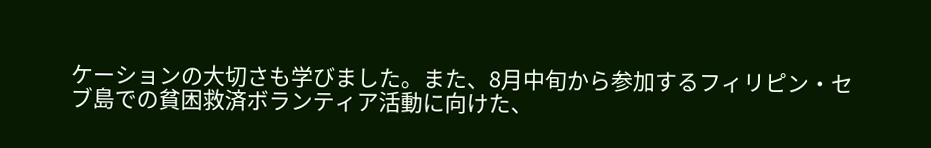ケーションの大切さも学びました。また、8月中旬から参加するフィリピン・セブ島での貧困救済ボランティア活動に向けた、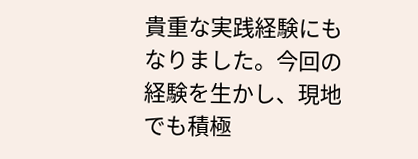貴重な実践経験にもなりました。今回の経験を生かし、現地でも積極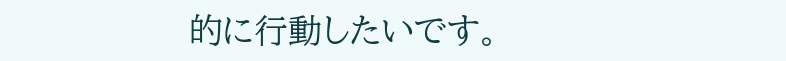的に行動したいです。